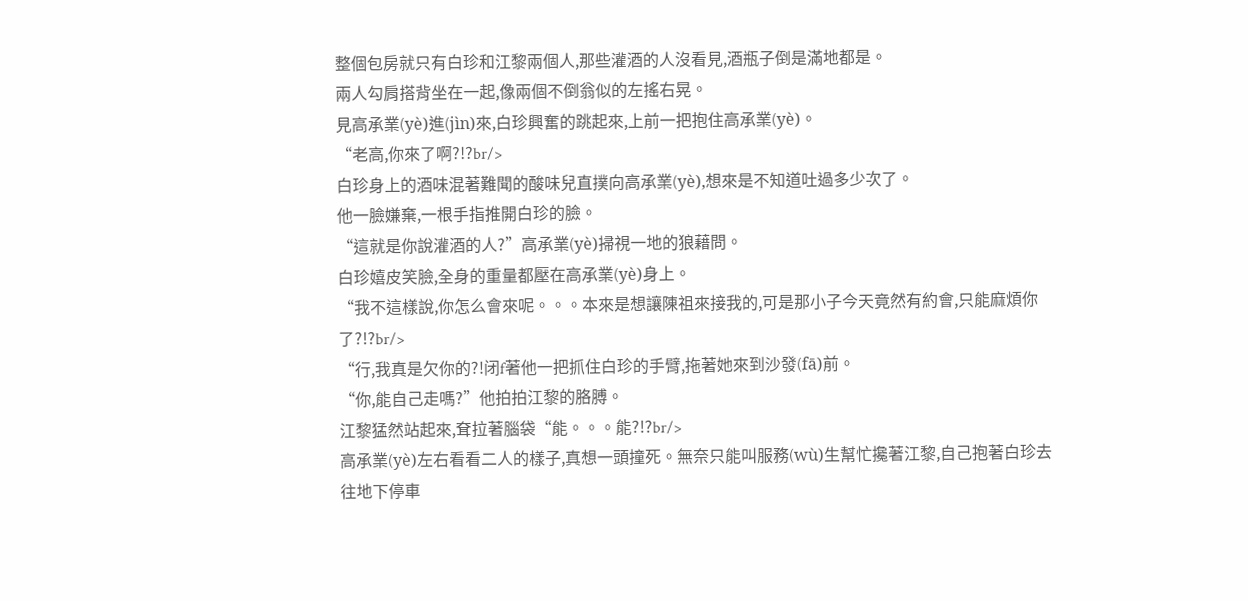整個包房就只有白珍和江黎兩個人,那些灌酒的人沒看見,酒瓶子倒是滿地都是。
兩人勾肩搭背坐在一起,像兩個不倒翁似的左搖右晃。
見高承業(yè)進(jìn)來,白珍興奮的跳起來,上前一把抱住高承業(yè)。
“老高,你來了啊?!?br/>
白珍身上的酒味混著難聞的酸味兒直撲向高承業(yè),想來是不知道吐過多少次了。
他一臉嫌棄,一根手指推開白珍的臉。
“這就是你說灌酒的人?”高承業(yè)掃視一地的狼藉問。
白珍嬉皮笑臉,全身的重量都壓在高承業(yè)身上。
“我不這樣說,你怎么會來呢。。。本來是想讓陳祖來接我的,可是那小子今天竟然有約會,只能麻煩你了?!?br/>
“行,我真是欠你的?!闭f著他一把抓住白珍的手臂,拖著她來到沙發(fā)前。
“你,能自己走嗎?”他拍拍江黎的胳膊。
江黎猛然站起來,耷拉著腦袋“能。。。能?!?br/>
高承業(yè)左右看看二人的樣子,真想一頭撞死。無奈只能叫服務(wù)生幫忙攙著江黎,自己抱著白珍去往地下停車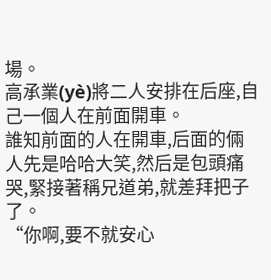場。
高承業(yè)將二人安排在后座,自己一個人在前面開車。
誰知前面的人在開車,后面的倆人先是哈哈大笑,然后是包頭痛哭,緊接著稱兄道弟,就差拜把子了。
“你啊,要不就安心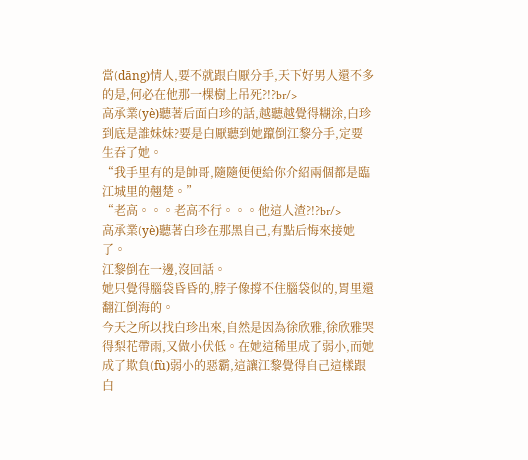當(dāng)情人,要不就跟白厭分手,天下好男人還不多的是,何必在他那一棵樹上吊死?!?br/>
高承業(yè)聽著后面白珍的話,越聽越覺得糊涂,白珍到底是誰妹妹?要是白厭聽到她躥倒江黎分手,定要生吞了她。
“我手里有的是帥哥,隨隨便便給你介紹兩個都是臨江城里的翹楚。”
“老高。。。老高不行。。。他這人渣?!?br/>
高承業(yè)聽著白珍在那黑自己,有點后悔來接她了。
江黎倒在一邊,沒回話。
她只覺得腦袋昏昏的,脖子像撐不住腦袋似的,胃里還翻江倒海的。
今天之所以找白珍出來,自然是因為徐欣雅,徐欣雅哭得梨花帶雨,又做小伏低。在她這稀里成了弱小,而她成了欺負(fù)弱小的惡霸,這讓江黎覺得自己這樣跟白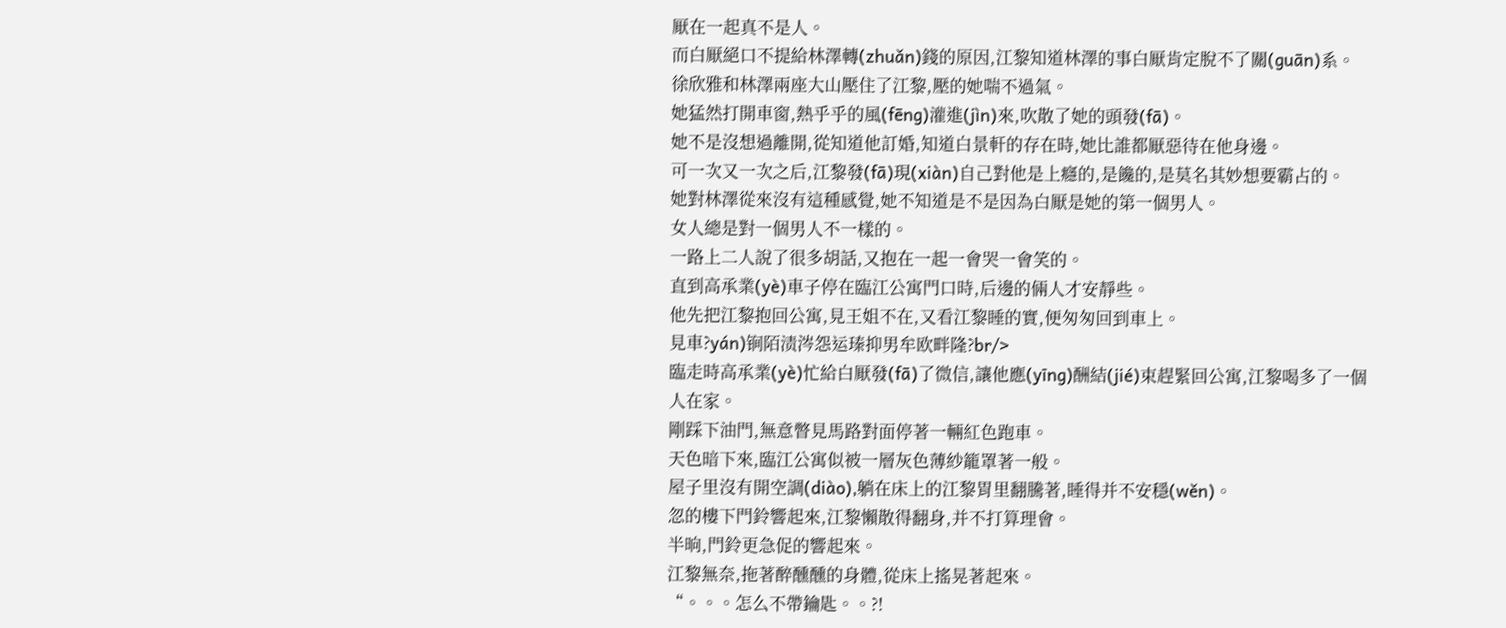厭在一起真不是人。
而白厭絕口不提給林澤轉(zhuǎn)錢的原因,江黎知道林澤的事白厭肯定脫不了關(guān)系。
徐欣雅和林澤兩座大山壓住了江黎,壓的她喘不過氣。
她猛然打開車窗,熱乎乎的風(fēng)灌進(jìn)來,吹散了她的頭發(fā)。
她不是沒想過離開,從知道他訂婚,知道白景軒的存在時,她比誰都厭惡待在他身邊。
可一次又一次之后,江黎發(fā)現(xiàn)自己對他是上癮的,是饞的,是莫名其妙想要霸占的。
她對林澤從來沒有這種感覺,她不知道是不是因為白厭是她的第一個男人。
女人總是對一個男人不一樣的。
一路上二人說了很多胡話,又抱在一起一會哭一會笑的。
直到高承業(yè)車子停在臨江公寓門口時,后邊的倆人才安靜些。
他先把江黎抱回公寓,見王姐不在,又看江黎睡的實,便匆匆回到車上。
見車?yán)锏陌渍涔怨运瑧抑男牟欧畔隆?br/>
臨走時高承業(yè)忙給白厭發(fā)了微信,讓他應(yīng)酬結(jié)束趕緊回公寓,江黎喝多了一個人在家。
剛踩下油門,無意瞥見馬路對面停著一輛紅色跑車。
天色暗下來,臨江公寓似被一層灰色薄紗籠罩著一般。
屋子里沒有開空調(diào),躺在床上的江黎胃里翻騰著,睡得并不安穩(wěn)。
忽的樓下門鈴響起來,江黎懶散得翻身,并不打算理會。
半晌,門鈴更急促的響起來。
江黎無奈,拖著醉醺醺的身體,從床上搖晃著起來。
“。。。怎么不帶鑰匙。。?!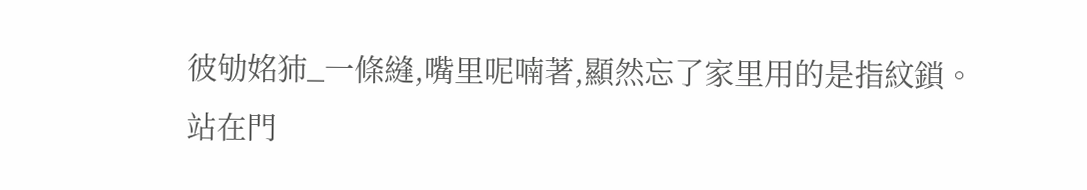彼劬姳犻_一條縫,嘴里呢喃著,顯然忘了家里用的是指紋鎖。
站在門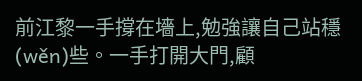前江黎一手撐在墻上,勉強讓自己站穩(wěn)些。一手打開大門,顧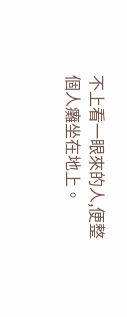不上看一眼來的人,便整個人癱坐在地上。